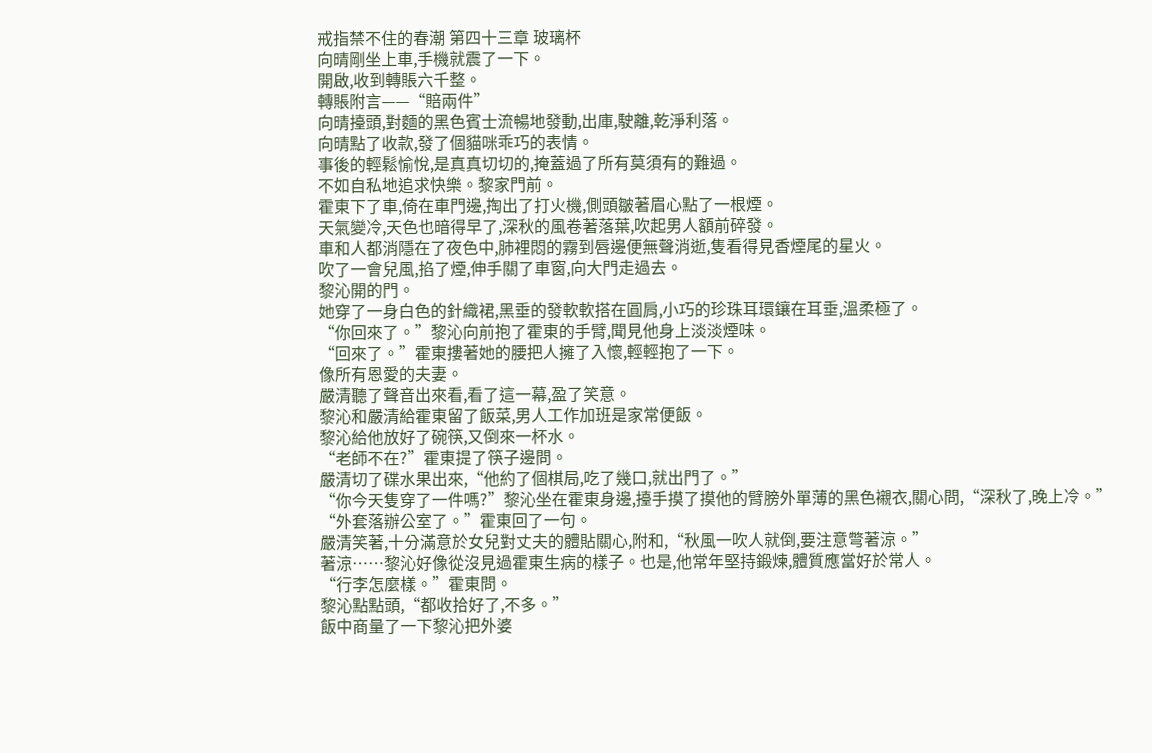戒指禁不住的春潮 第四十三章 玻璃杯
向晴剛坐上車,手機就震了一下。
開啟,收到轉賬六千整。
轉賬附言——“賠兩件”
向晴擡頭,對麵的黑色賓士流暢地發動,出庫,駛離,乾淨利落。
向晴點了收款,發了個貓咪乖巧的表情。
事後的輕鬆愉悅,是真真切切的,掩蓋過了所有莫須有的難過。
不如自私地追求快樂。黎家門前。
霍東下了車,倚在車門邊,掏出了打火機,側頭皺著眉心點了一根煙。
天氣變冷,天色也暗得早了,深秋的風卷著落葉,吹起男人額前碎發。
車和人都消隱在了夜色中,肺裡悶的霧到唇邊便無聲消逝,隻看得見香煙尾的星火。
吹了一會兒風,掐了煙,伸手關了車窗,向大門走過去。
黎沁開的門。
她穿了一身白色的針織裙,黑垂的發軟軟搭在圓肩,小巧的珍珠耳環鑲在耳垂,溫柔極了。
“你回來了。”黎沁向前抱了霍東的手臂,聞見他身上淡淡煙味。
“回來了。”霍東摟著她的腰把人擁了入懷,輕輕抱了一下。
像所有恩愛的夫妻。
嚴清聽了聲音出來看,看了這一幕,盈了笑意。
黎沁和嚴清給霍東留了飯菜,男人工作加班是家常便飯。
黎沁給他放好了碗筷,又倒來一杯水。
“老師不在?”霍東提了筷子邊問。
嚴清切了碟水果出來,“他約了個棋局,吃了幾口,就出門了。”
“你今天隻穿了一件嗎?”黎沁坐在霍東身邊,擡手摸了摸他的臂膀外單薄的黑色襯衣,關心問,“深秋了,晚上冷。”
“外套落辦公室了。”霍東回了一句。
嚴清笑著,十分滿意於女兒對丈夫的體貼關心,附和,“秋風一吹人就倒,要注意彆著涼。”
著涼……黎沁好像從沒見過霍東生病的樣子。也是,他常年堅持鍛煉,體質應當好於常人。
“行李怎麼樣。”霍東問。
黎沁點點頭,“都收拾好了,不多。”
飯中商量了一下黎沁把外婆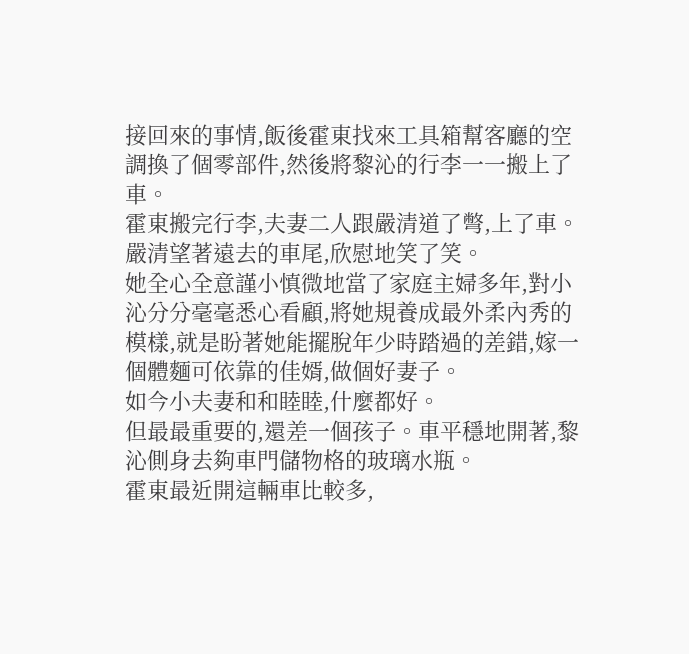接回來的事情,飯後霍東找來工具箱幫客廳的空調換了個零部件,然後將黎沁的行李一一搬上了車。
霍東搬完行李,夫妻二人跟嚴清道了彆,上了車。
嚴清望著遠去的車尾,欣慰地笑了笑。
她全心全意謹小慎微地當了家庭主婦多年,對小沁分分毫毫悉心看顧,將她規養成最外柔內秀的模樣,就是盼著她能擺脫年少時踏過的差錯,嫁一個體麵可依靠的佳婿,做個好妻子。
如今小夫妻和和睦睦,什麼都好。
但最最重要的,還差一個孩子。車平穩地開著,黎沁側身去夠車門儲物格的玻璃水瓶。
霍東最近開這輛車比較多,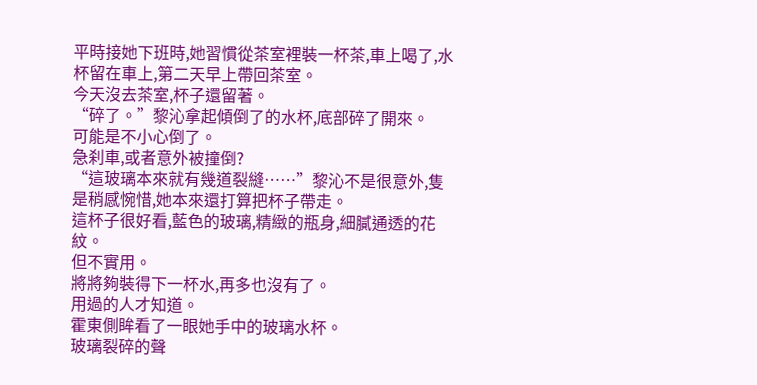平時接她下班時,她習慣從茶室裡裝一杯茶,車上喝了,水杯留在車上,第二天早上帶回茶室。
今天沒去茶室,杯子還留著。
“碎了。”黎沁拿起傾倒了的水杯,底部碎了開來。
可能是不小心倒了。
急刹車,或者意外被撞倒?
“這玻璃本來就有幾道裂縫……”黎沁不是很意外,隻是稍感惋惜,她本來還打算把杯子帶走。
這杯子很好看,藍色的玻璃,精緻的瓶身,細膩通透的花紋。
但不實用。
將將夠裝得下一杯水,再多也沒有了。
用過的人才知道。
霍東側眸看了一眼她手中的玻璃水杯。
玻璃裂碎的聲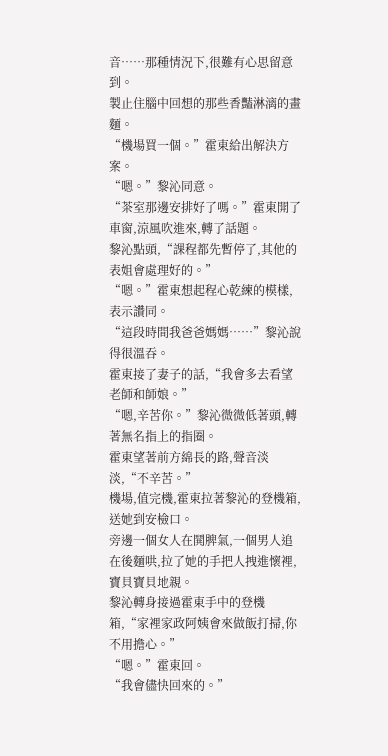音……那種情況下,很難有心思留意到。
製止住腦中回想的那些香豔淋漓的畫麵。
“機場買一個。”霍東給出解決方案。
“嗯。”黎沁同意。
“茶室那邊安排好了嗎。”霍東開了車窗,涼風吹進來,轉了話題。
黎沁點頭,“課程都先暫停了,其他的表姐會處理好的。”
“嗯。”霍東想起程心乾練的模樣,表示讚同。
“這段時間我爸爸媽媽……”黎沁說得很溫吞。
霍東接了妻子的話,“我會多去看望老師和師娘。”
“嗯,辛苦你。”黎沁微微低著頭,轉著無名指上的指圈。
霍東望著前方綿長的路,聲音淡淡,“不辛苦。”
機場,值完機,霍東拉著黎沁的登機箱,送她到安檢口。
旁邊一個女人在鬨脾氣,一個男人追在後麵哄,拉了她的手把人拽進懷裡,寶貝寶貝地親。
黎沁轉身接過霍東手中的登機箱,“家裡家政阿姨會來做飯打掃,你不用擔心。”
“嗯。”霍東回。
“我會儘快回來的。”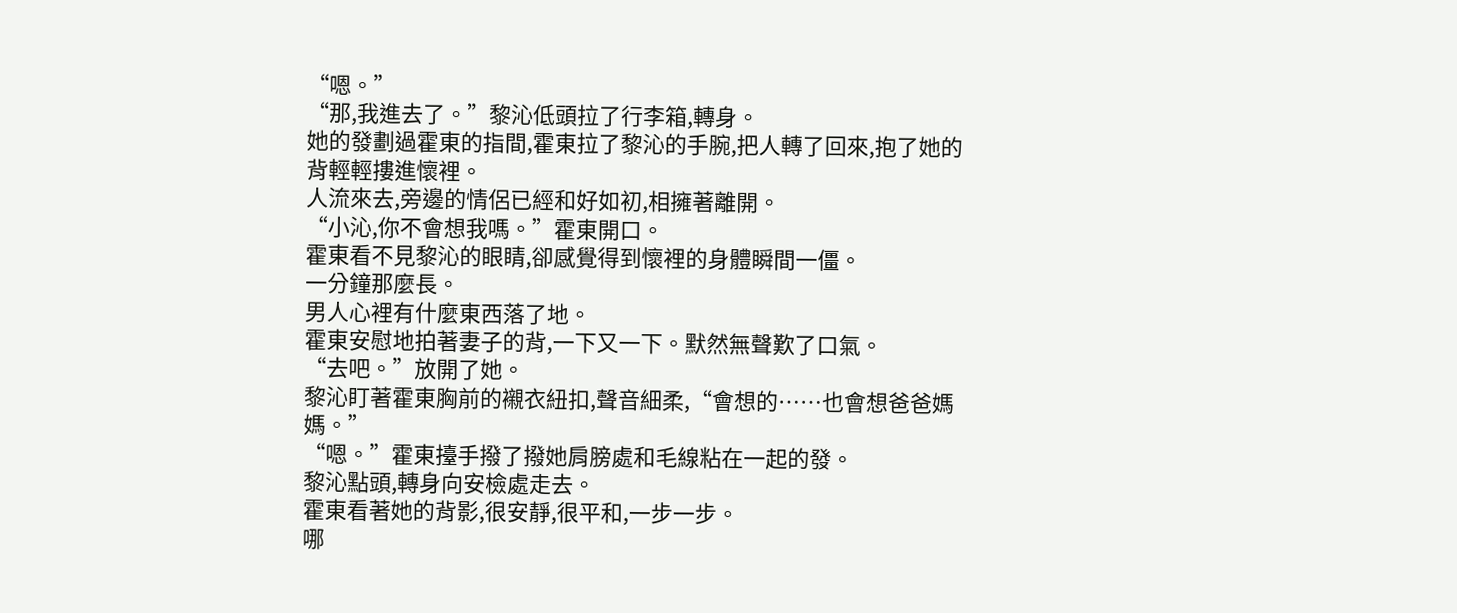“嗯。”
“那,我進去了。”黎沁低頭拉了行李箱,轉身。
她的發劃過霍東的指間,霍東拉了黎沁的手腕,把人轉了回來,抱了她的背輕輕摟進懷裡。
人流來去,旁邊的情侶已經和好如初,相擁著離開。
“小沁,你不會想我嗎。”霍東開口。
霍東看不見黎沁的眼睛,卻感覺得到懷裡的身體瞬間一僵。
一分鐘那麼長。
男人心裡有什麼東西落了地。
霍東安慰地拍著妻子的背,一下又一下。默然無聲歎了口氣。
“去吧。”放開了她。
黎沁盯著霍東胸前的襯衣紐扣,聲音細柔,“會想的……也會想爸爸媽媽。”
“嗯。”霍東擡手撥了撥她肩膀處和毛線粘在一起的發。
黎沁點頭,轉身向安檢處走去。
霍東看著她的背影,很安靜,很平和,一步一步。
哪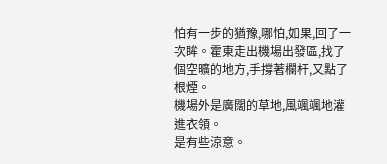怕有一步的猶豫,哪怕,如果,回了一次眸。霍東走出機場出發區,找了個空曠的地方,手撐著欄杆,又點了根煙。
機場外是廣闊的草地,風颯颯地灌進衣領。
是有些涼意。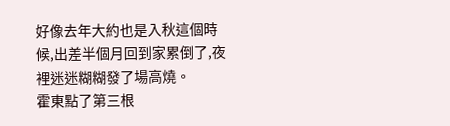好像去年大約也是入秋這個時候,出差半個月回到家累倒了,夜裡迷迷糊糊發了場高燒。
霍東點了第三根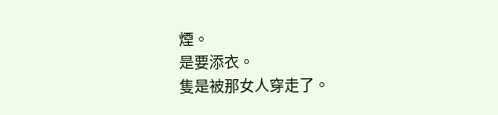煙。
是要添衣。
隻是被那女人穿走了。